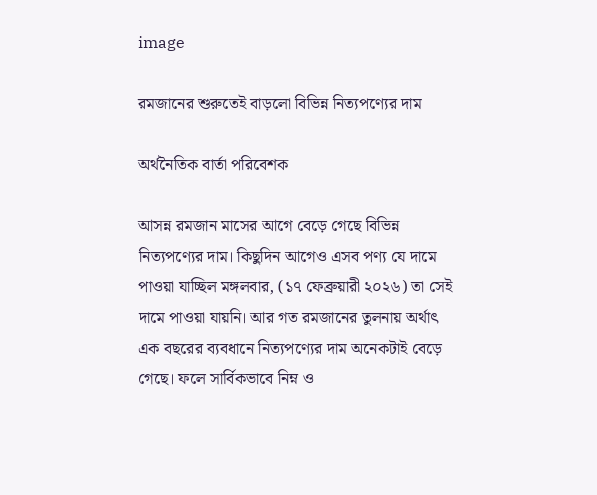image

রমজানের শুরুতেই বাড়লো বিভিন্ন নিত্যপণ্যের দাম

অর্থনৈতিক বার্তা পরিবেশক

আসন্ন রমজান মাসের আগে বেড়ে গেছে বিভিন্ন নিত্যপণ্যের দাম। কিছুদিন আগেও এসব পণ্য যে দামে পাওয়া যাচ্ছিল মঙ্গলবার, (১৭ ফেব্রুয়ারী ২০২৬) তা সেই দামে পাওয়া যায়নি। আর গত রমজানের তুলনায় অর্থাৎ এক বছরের ব্যবধানে নিত্যপণ্যের দাম অনেকটাই বেড়ে গেছে। ফলে সার্বিকভাবে নিম্ন ও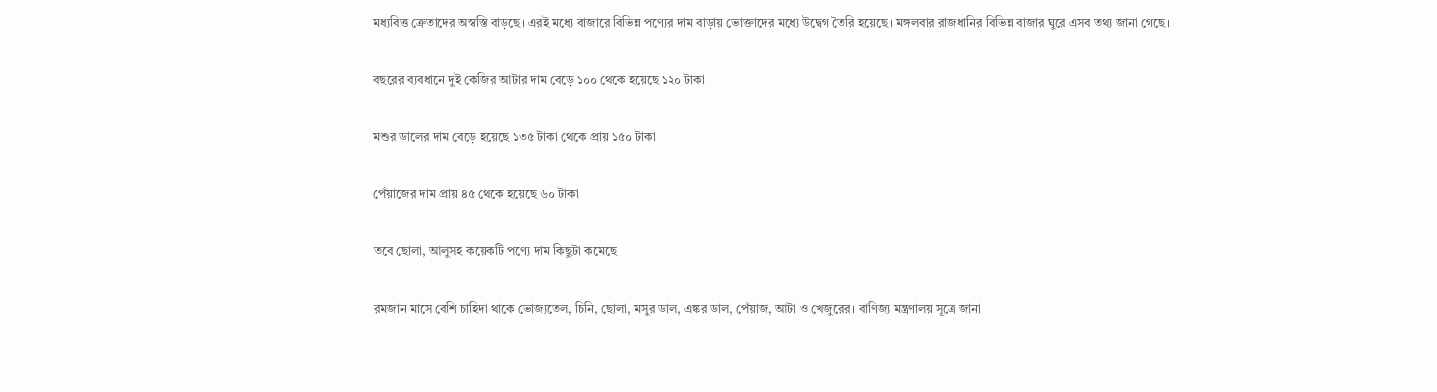মধ্যবিত্ত ক্রেতাদের অস্বস্তি বাড়ছে। এরই মধ্যে বাজারে বিভিন্ন পণ্যের দাম বাড়ায় ভোক্তাদের মধ্যে উদ্বেগ তৈরি হয়েছে। মঙ্গলবার রাজধানির বিভিন্ন বাজার ঘুরে এসব তথ্য জানা গেছে।

বছরের ব্যবধানে দুই কেজির আটার দাম বেড়ে ১০০ থেকে হয়েছে ১২০ টাকা

মশুর ডালের দাম বেড়ে হয়েছে ১৩৫ টাকা থেকে প্রায় ১৫০ টাকা

পেঁয়াজের দাম প্রায় ৪৫ থেকে হয়েছে ৬০ টাকা

তবে ছোলা, আলুসহ কয়েকটি পণ্যে দাম কিছুটা কমেছে

রমজান মাসে বেশি চাহিদা থাকে ভোজ্যতেল, চিনি, ছোলা, মসুর ডাল, এঙ্কর ডাল, পেঁয়াজ, আটা ও খেজুরের। বাণিজ্য মন্ত্রণালয় সূত্রে জানা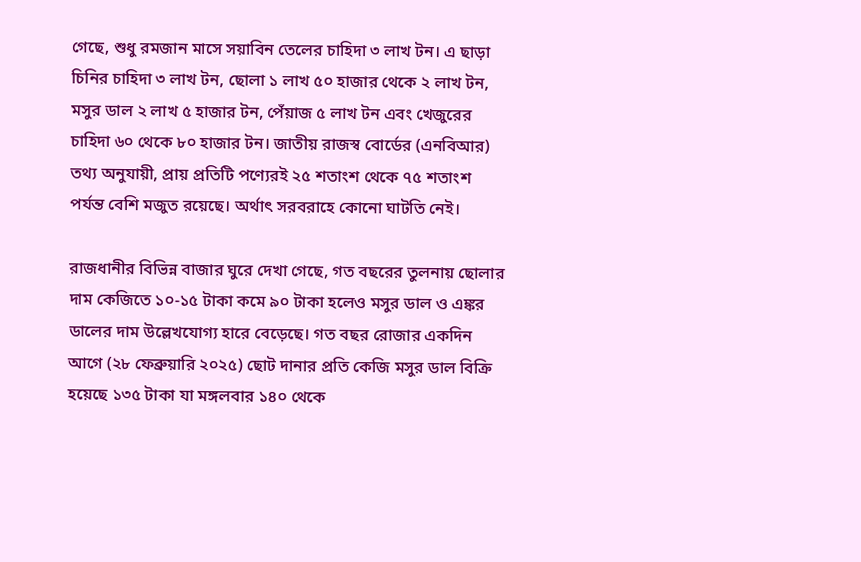গেছে, শুধু রমজান মাসে সয়াবিন তেলের চাহিদা ৩ লাখ টন। এ ছাড়া চিনির চাহিদা ৩ লাখ টন, ছোলা ১ লাখ ৫০ হাজার থেকে ২ লাখ টন, মসুর ডাল ২ লাখ ৫ হাজার টন, পেঁয়াজ ৫ লাখ টন এবং খেজুরের চাহিদা ৬০ থেকে ৮০ হাজার টন। জাতীয় রাজস্ব বোর্ডের (এনবিআর) তথ্য অনুযায়ী, প্রায় প্রতিটি পণ্যেরই ২৫ শতাংশ থেকে ৭৫ শতাংশ পর্যন্ত বেশি মজুত রয়েছে। অর্থাৎ সরবরাহে কোনো ঘাটতি নেই।

রাজধানীর বিভিন্ন বাজার ঘুরে দেখা গেছে, গত বছরের তুলনায় ছোলার দাম কেজিতে ১০-১৫ টাকা কমে ৯০ টাকা হলেও মসুর ডাল ও এঙ্কর ডালের দাম উল্লেখযোগ্য হারে বেড়েছে। গত বছর রোজার একদিন আগে (২৮ ফেব্রুয়ারি ২০২৫) ছোট দানার প্রতি কেজি মসুর ডাল বিক্রি হয়েছে ১৩৫ টাকা যা মঙ্গলবার ১৪০ থেকে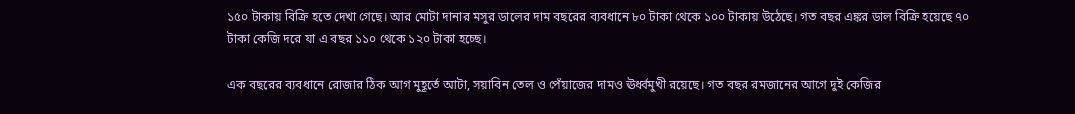১৫০ টাকায় বিক্রি হতে দেখা গেছে। আর মোটা দানার মসুর ডালের দাম বছরের ব্যবধানে ৮০ টাকা থেকে ১০০ টাকায় উঠেছে। গত বছর এঙ্কর ডাল বিক্রি হয়েছে ৭০ টাকা কেজি দরে যা এ বছর ১১০ থেকে ১২০ টাকা হচ্ছে।

এক বছরের ব্যবধানে রোজার ঠিক আগ মুহূর্তে আটা, সয়াবিন তেল ও পেঁয়াজের দামও ঊর্ধ্বমুখী রয়েছে। গত বছর রমজানের আগে দুই কেজির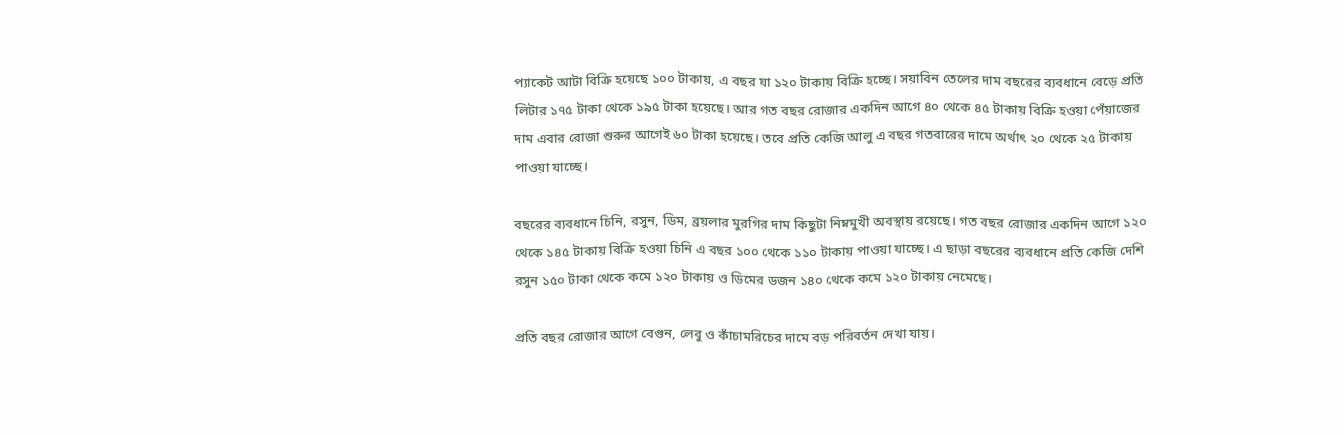প্যাকেট আটা বিক্রি হয়েছে ১০০ টাকায়, এ বছর যা ১২০ টাকায় বিক্রি হচ্ছে। সয়াবিন তেলের দাম বছরের ব্যবধানে বেড়ে প্রতি লিটার ১৭৫ টাকা থেকে ১৯৫ টাকা হয়েছে। আর গত বছর রোজার একদিন আগে ৪০ থেকে ৪৫ টাকায় বিক্রি হওয়া পেঁয়াজের দাম এবার রোজা শুরুর আগেই ৬০ টাকা হয়েছে। তবে প্রতি কেজি আলু এ বছর গতবারের দামে অর্থাৎ ২০ থেকে ২৫ টাকায় পাওয়া যাচ্ছে।

বছরের ব্যবধানে চিনি, রসুন, ডিম, ব্রয়লার মুরগির দাম কিছুটা নিম্নমুখী অবস্থায় রয়েছে। গত বছর রোজার একদিন আগে ১২০ থেকে ১৪৫ টাকায় বিক্রি হওয়া চিনি এ বছর ১০০ থেকে ১১০ টাকায় পাওয়া যাচ্ছে। এ ছাড়া বছরের ব্যবধানে প্রতি কেজি দেশি রসুন ১৫০ টাকা থেকে কমে ১২০ টাকায় ও ডিমের ডজন ১৪০ থেকে কমে ১২০ টাকায় নেমেছে।

প্রতি বছর রোজার আগে বেগুন, লেবু ও কাঁচামরিচের দামে বড় পরিবর্তন দেখা যায়।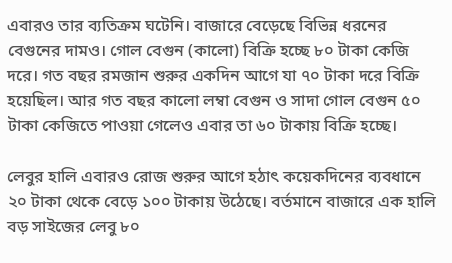এবারও তার ব্যতিক্রম ঘটেনি। বাজারে বেড়েছে বিভিন্ন ধরনের বেগুনের দামও। গোল বেগুন (কালো) বিক্রি হচ্ছে ৮০ টাকা কেজি দরে। গত বছর রমজান শুরুর একদিন আগে যা ৭০ টাকা দরে বিক্রি হয়েছিল। আর গত বছর কালো লম্বা বেগুন ও সাদা গোল বেগুন ৫০ টাকা কেজিতে পাওয়া গেলেও এবার তা ৬০ টাকায় বিক্রি হচ্ছে।

লেবুর হালি এবারও রোজ শুরুর আগে হঠাৎ কয়েকদিনের ব্যবধানে ২০ টাকা থেকে বেড়ে ১০০ টাকায় উঠেছে। বর্তমানে বাজারে এক হালি বড় সাইজের লেবু ৮০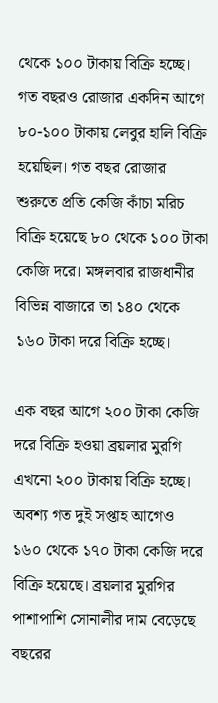থেকে ১০০ টাকায় বিক্রি হচ্ছে। গত বছরও রোজার একদিন আগে ৮০-১০০ টাকায় লেবুর হালি বিক্রি হয়েছিল। গত বছর রোজার শুরুতে প্রতি কেজি কাঁচা মরিচ বিক্রি হয়েছে ৮০ থেকে ১০০ টাকা কেজি দরে। মঙ্গলবার রাজধানীর বিভিন্ন বাজারে তা ১৪০ থেকে ১৬০ টাকা দরে বিক্রি হচ্ছে।

এক বছর আগে ২০০ টাকা কেজি দরে বিক্রি হওয়া ব্রয়লার মুরগি এখনো ২০০ টাকায় বিক্রি হচ্ছে। অবশ্য গত দুই সপ্তাহ আগেও ১৬০ থেকে ১৭০ টাকা কেজি দরে বিক্রি হয়েছে। ব্রয়লার মুরগির পাশাপাশি সোনালীর দাম বেড়েছে বছরের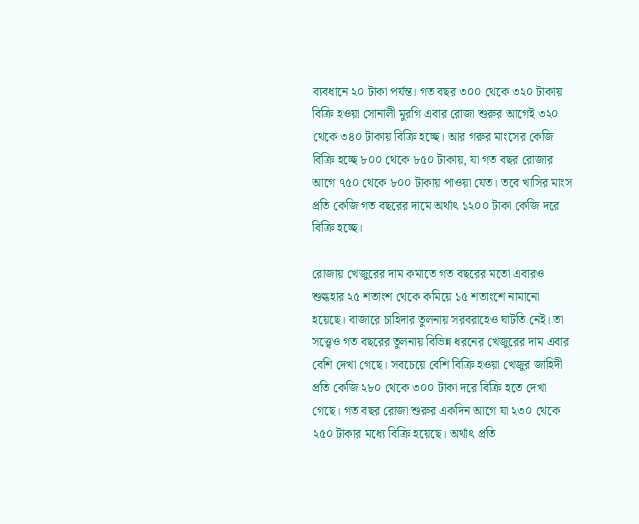ব্যবধানে ২০ টাকা পর্যন্ত। গত বছর ৩০০ থেকে ৩২০ টাকায় বিক্রি হওয়া সোনালী মুরগি এবার রোজা শুরুর আগেই ৩২০ থেকে ৩৪০ টাকায় বিক্রি হচ্ছে। আর গরুর মাংসের কেজি বিক্রি হচ্ছে ৮০০ থেকে ৮৫০ টাকায়, যা গত বছর রোজার আগে ৭৫০ থেকে ৮০০ টাকায় পাওয়া যেত। তবে খাসির মাংস প্রতি কেজি গত বছরের দামে অর্থাৎ ১২০০ টাকা কেজি দরে বিক্রি হচ্ছে।

রোজায় খেজুরের দাম কমাতে গত বছরের মতো এবারও শুল্কহার ২৫ শতাংশ থেকে কমিয়ে ১৫ শতাংশে নামানো হয়েছে। বাজারে চাহিদার তুলনায় সরবরাহেও ঘাটতি নেই। তা সত্ত্বেও গত বছরের তুলনায় বিভিন্ন ধরনের খেজুরের দাম এবার বেশি দেখা গেছে। সবচেয়ে বেশি বিক্রি হওয়া খেজুর জাহিদী প্রতি কেজি ২৮০ থেকে ৩০০ টাকা দরে বিক্রি হতে দেখা গেছে। গত বছর রোজা শুরুর একদিন আগে যা ২৩০ থেকে ২৫০ টাকার মধ্যে বিক্রি হয়েছে। অর্থাৎ প্রতি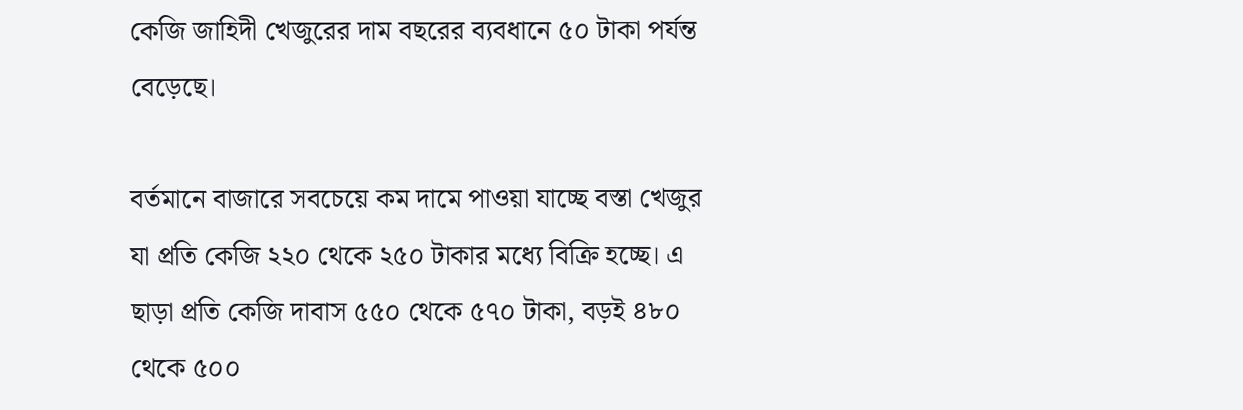কেজি জাহিদী খেজুরের দাম বছরের ব্যবধানে ৫০ টাকা পর্যন্ত বেড়েছে।

বর্তমানে বাজারে সবচেয়ে কম দামে পাওয়া যাচ্ছে বস্তা খেজুর যা প্রতি কেজি ২২০ থেকে ২৫০ টাকার মধ্যে বিক্রি হচ্ছে। এ ছাড়া প্রতি কেজি দাবাস ৫৫০ থেকে ৫৭০ টাকা, বড়ই ৪৮০ থেকে ৫০০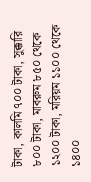টাকা, কালমি ৭০০ টাকা, সুক্কারি ৮০০ টাকা, মাবরুম ৮৫০ থেকে ১২০০ টাকা, মরিয়ম ১১০০ থেকে ১৪০০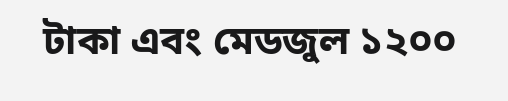টাকা এবং মেডজুল ১২০০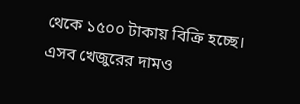থেকে ১৫০০ টাকায় বিক্রি হচ্ছে। এসব খেজুরের দামও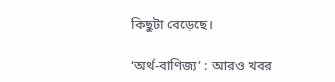কিছুটা বেড়েছে।

‘অর্থ-বাণিজ্য’ : আরও খবর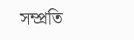সম্প্রতি